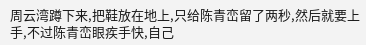周云湾蹲下来,把鞋放在地上,只给陈青峦留了两秒,然后就要上手,不过陈青峦眼疾手快,自己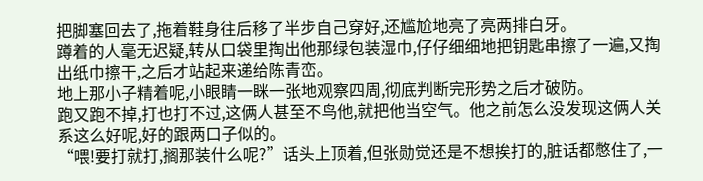把脚塞回去了,拖着鞋身往后移了半步自己穿好,还尴尬地亮了亮两排白牙。
蹲着的人毫无迟疑,转从口袋里掏出他那绿包装湿巾,仔仔细细地把钥匙串擦了一遍,又掏出纸巾擦干,之后才站起来递给陈青峦。
地上那小子精着呢,小眼睛一眯一张地观察四周,彻底判断完形势之后才破防。
跑又跑不掉,打也打不过,这俩人甚至不鸟他,就把他当空气。他之前怎么没发现这俩人关系这么好呢,好的跟两口子似的。
“喂!要打就打,搁那装什么呢?”话头上顶着,但张勋觉还是不想挨打的,脏话都憋住了,一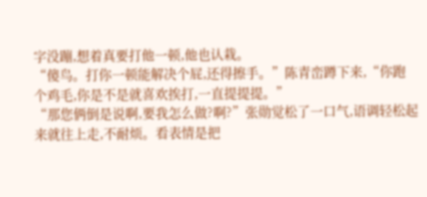字没蹦,想着真要打他一顿,他也认栽。
“傻鸟。打你一顿能解决个屁,还得擦手。”陈青峦蹲下来,“你跑个鸡毛,你是不是就喜欢挨打,一直提提提。”
“那您俩倒是说啊,要我怎么做?啊?”张勋觉松了一口气,语调轻松起来就往上走,不耐烦。看表情是把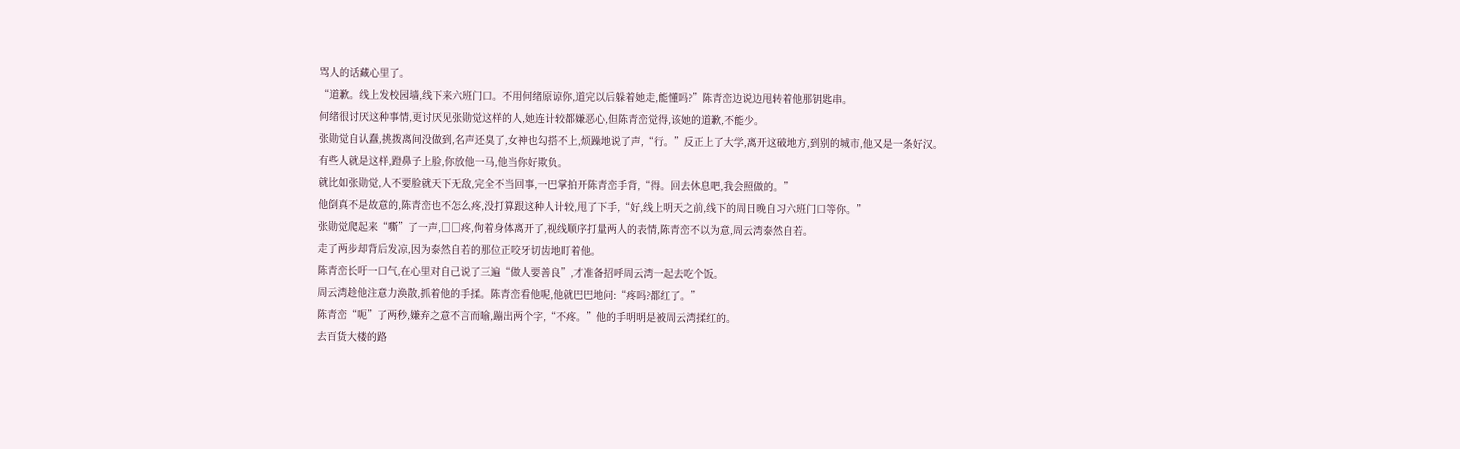骂人的话藏心里了。
“道歉。线上发校园墙,线下来六班门口。不用何绪原谅你,道完以后躲着她走,能懂吗?”陈青峦边说边甩转着他那钥匙串。
何绪很讨厌这种事情,更讨厌见张勋觉这样的人,她连计较都嫌恶心,但陈青峦觉得,该她的道歉,不能少。
张勋觉自认蠢,挑拨离间没做到,名声还臭了,女神也勾搭不上,烦躁地说了声,“行。”反正上了大学,离开这破地方,到别的城市,他又是一条好汉。
有些人就是这样,蹬鼻子上脸,你放他一马,他当你好欺负。
就比如张勋觉,人不要脸就天下无敌,完全不当回事,一巴掌拍开陈青峦手背,“得。回去休息吧,我会照做的。”
他倒真不是故意的,陈青峦也不怎么疼,没打算跟这种人计较,甩了下手,“好,线上明天之前,线下的周日晚自习六班门口等你。”
张勋觉爬起来“嘶”了一声,□□疼,佝着身体离开了,视线顺序打量两人的表情,陈青峦不以为意,周云湾泰然自若。
走了两步却背后发凉,因为泰然自若的那位正咬牙切齿地盯着他。
陈青峦长吁一口气,在心里对自己说了三遍“做人要善良”,才准备招呼周云湾一起去吃个饭。
周云湾趁他注意力涣散,抓着他的手揉。陈青峦看他呢,他就巴巴地问:“疼吗?都红了。”
陈青峦“呃”了两秒,嫌弃之意不言而喻,蹦出两个字,“不疼。”他的手明明是被周云湾揉红的。
去百货大楼的路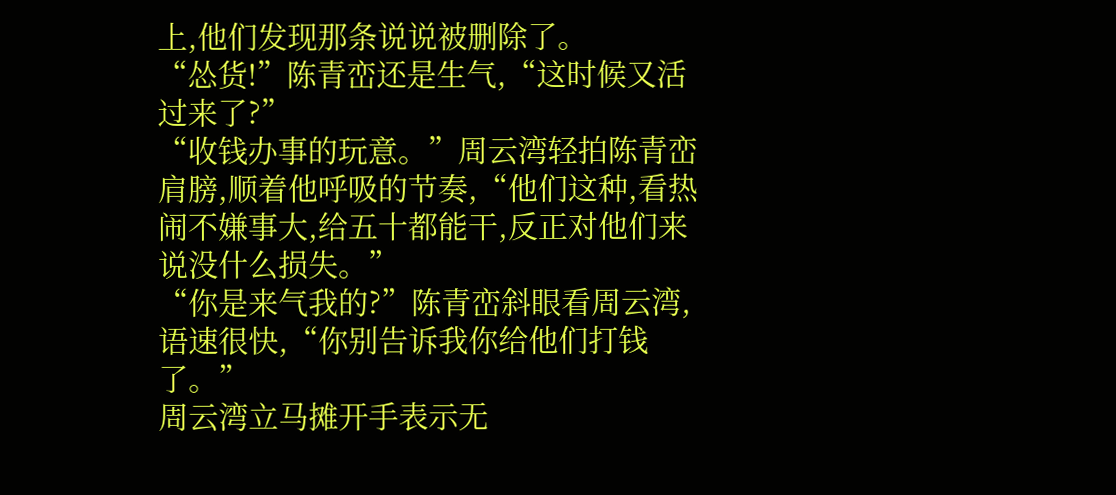上,他们发现那条说说被删除了。
“怂货!”陈青峦还是生气,“这时候又活过来了?”
“收钱办事的玩意。”周云湾轻拍陈青峦肩膀,顺着他呼吸的节奏,“他们这种,看热闹不嫌事大,给五十都能干,反正对他们来说没什么损失。”
“你是来气我的?”陈青峦斜眼看周云湾,语速很快,“你别告诉我你给他们打钱了。”
周云湾立马摊开手表示无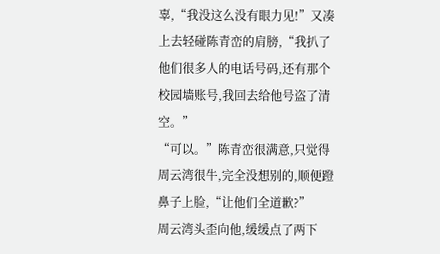辜,“我没这么没有眼力见!”又凑上去轻碰陈青峦的肩膀,“我扒了他们很多人的电话号码,还有那个校园墙账号,我回去给他号盗了清空。”
“可以。”陈青峦很满意,只觉得周云湾很牛,完全没想别的,顺便蹬鼻子上脸,“让他们全道歉?”
周云湾头歪向他,缓缓点了两下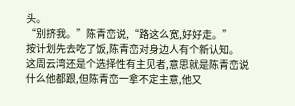头。
“别挤我。”陈青峦说,“路这么宽,好好走。”
按计划先去吃了饭,陈青峦对身边人有个新认知。
这周云湾还是个选择性有主见者,意思就是陈青峦说什么他都跟,但陈青峦一拿不定主意,他又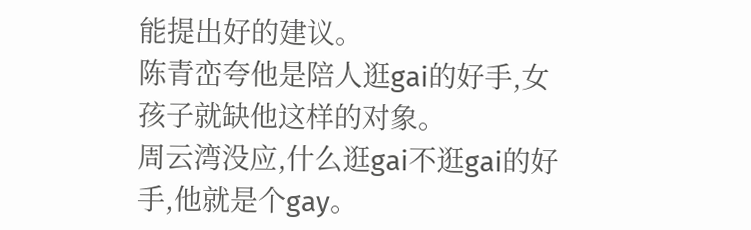能提出好的建议。
陈青峦夸他是陪人逛gai的好手,女孩子就缺他这样的对象。
周云湾没应,什么逛gai不逛gai的好手,他就是个gay。